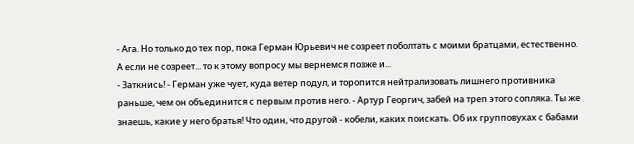- Ага. Но только до тех пор, пока Герман Юрьевич не созреет поболтать с моими братцами, естественно. А если не созреет... то к этому вопросу мы вернемся позже и...
- Заткнись! - Герман уже чует, куда ветер подул, и торопится нейтрализовать лишнего противника раньше, чем он объединится с первым против него. - Артур Георгич, забей на треп этого сопляка. Ты же знаешь, какие у него братья! Что один, что другой - кобели, каких поискать. Об их групповухах с бабами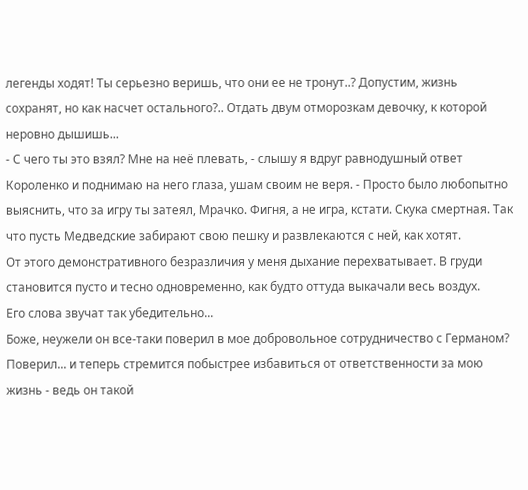легенды ходят! Ты серьезно веришь, что они ее не тронут..? Допустим, жизнь сохранят, но как насчет остального?.. Отдать двум отморозкам девочку, к которой неровно дышишь...
- С чего ты это взял? Мне на неё плевать, - слышу я вдруг равнодушный ответ Короленко и поднимаю на него глаза, ушам своим не веря. - Просто было любопытно выяснить, что за игру ты затеял, Мрачко. Фигня, а не игра, кстати. Скука смертная. Так что пусть Медведские забирают свою пешку и развлекаются с ней, как хотят.
От этого демонстративного безразличия у меня дыхание перехватывает. В груди становится пусто и тесно одновременно, как будто оттуда выкачали весь воздух.
Его слова звучат так убедительно...
Боже, неужели он все-таки поверил в мое добровольное сотрудничество с Германом? Поверил... и теперь стремится побыстрее избавиться от ответственности за мою жизнь - ведь он такой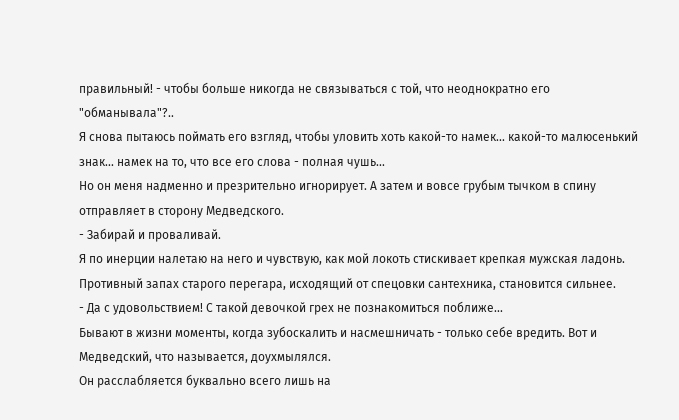правильный! - чтобы больше никогда не связываться с той, что неоднократно его "обманывала"?..
Я снова пытаюсь поймать его взгляд, чтобы уловить хоть какой-то намек... какой-то малюсенький знак... намек на то, что все его слова - полная чушь...
Но он меня надменно и презрительно игнорирует. А затем и вовсе грубым тычком в спину отправляет в сторону Медведского.
- Забирай и проваливай.
Я по инерции налетаю на него и чувствую, как мой локоть стискивает крепкая мужская ладонь. Противный запах старого перегара, исходящий от спецовки сантехника, становится сильнее.
- Да с удовольствием! С такой девочкой грех не познакомиться поближе...
Бывают в жизни моменты, когда зубоскалить и насмешничать - только себе вредить. Вот и Медведский, что называется, доухмылялся.
Он расслабляется буквально всего лишь на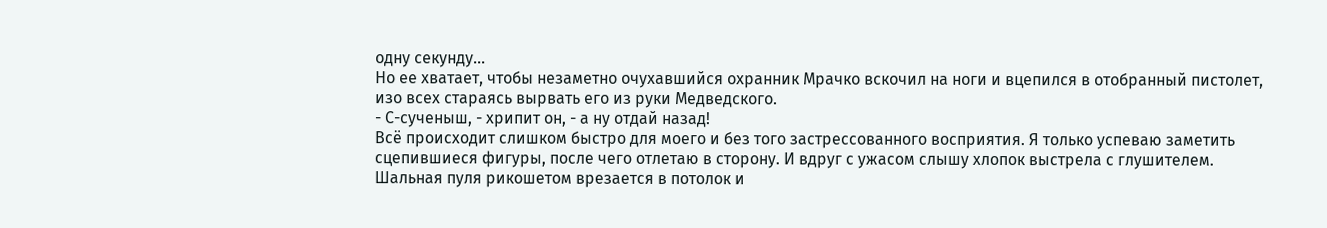одну секунду...
Но ее хватает, чтобы незаметно очухавшийся охранник Мрачко вскочил на ноги и вцепился в отобранный пистолет, изо всех стараясь вырвать его из руки Медведского.
- С-сученыш, - хрипит он, - а ну отдай назад!
Всё происходит слишком быстро для моего и без того застрессованного восприятия. Я только успеваю заметить сцепившиеся фигуры, после чего отлетаю в сторону. И вдруг с ужасом слышу хлопок выстрела с глушителем.
Шальная пуля рикошетом врезается в потолок и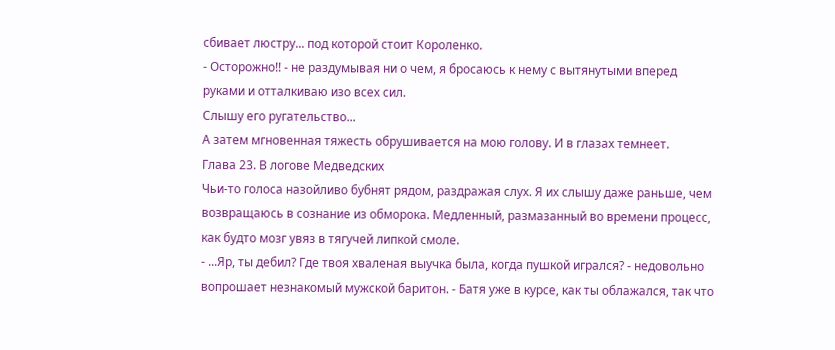сбивает люстру... под которой стоит Короленко.
- Осторожно!! - не раздумывая ни о чем, я бросаюсь к нему с вытянутыми вперед руками и отталкиваю изо всех сил.
Слышу его ругательство...
А затем мгновенная тяжесть обрушивается на мою голову. И в глазах темнеет.
Глава 23. В логове Медведских
Чьи-то голоса назойливо бубнят рядом, раздражая слух. Я их слышу даже раньше, чем возвращаюсь в сознание из обморока. Медленный, размазанный во времени процесс, как будто мозг увяз в тягучей липкой смоле.
- ...Яр, ты дебил? Где твоя хваленая выучка была, когда пушкой игрался? - недовольно вопрошает незнакомый мужской баритон. - Батя уже в курсе, как ты облажался, так что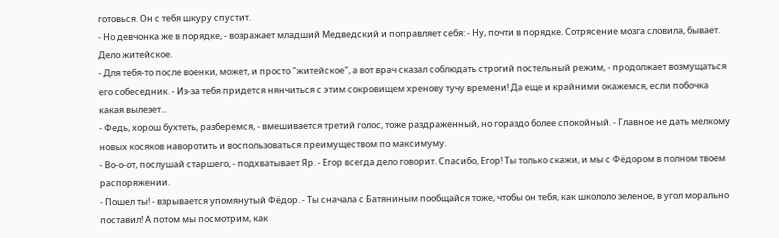готовься. Он с тебя шкуру спустит.
- Но девчонка же в порядке, - возражает младший Медведский и поправляет себя: - Ну, почти в порядке. Сотрясение мозга словила, бывает. Дело житейское.
- Для тебя-то после военки, может, и просто "житейское", а вот врач сказал соблюдать строгий постельный режим, - продолжает возмущаться его собеседник. - Из-за тебя придется нянчиться с этим сокровищем хренову тучу времени! Да еще и крайними окажемся, если побочка какая вылезет...
- Федь, хорош бухтеть, разберемся, - вмешивается третий голос, тоже раздраженный, но гораздо более спокойный. - Главное не дать мелкому новых косяков наворотить и воспользоваться преимуществом по максимуму.
- Во-о-от, послушай старшего, - подхватывает Яр. - Егор всегда дело говорит. Спасибо, Егор! Ты только скажи, и мы с Фёдором в полном твоем распоряжении.
- Пошел ты! - взрывается упомянутый Фёдор. - Ты сначала с Батяниным пообщайся тоже, чтобы он тебя, как школоло зеленое, в угол морально поставил! А потом мы посмотрим, как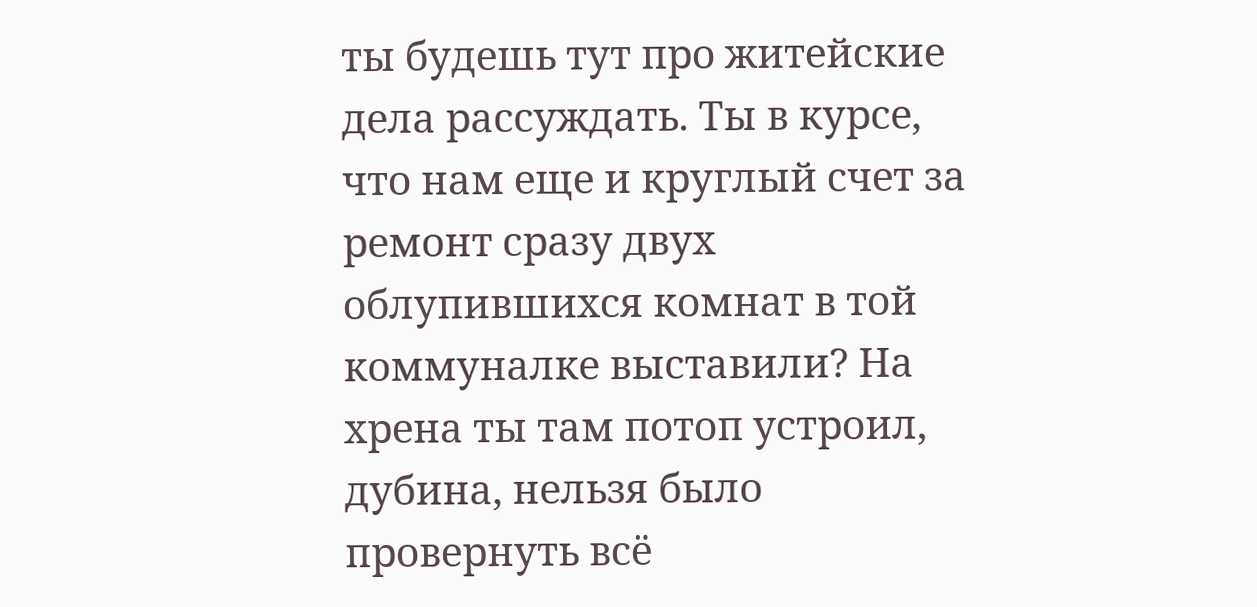ты будешь тут про житейские дела рассуждать. Ты в курсе, что нам еще и круглый счет за ремонт сразу двух облупившихся комнат в той коммуналке выставили? На хрена ты там потоп устроил, дубина, нельзя было провернуть всё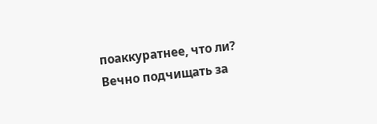поаккуратнее, что ли? Вечно подчищать за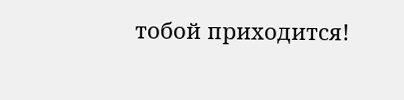тобой приходится!